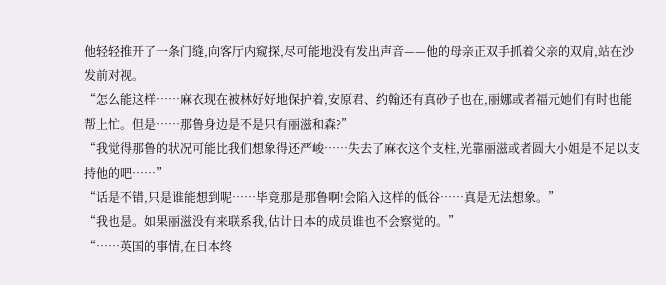他轻轻推开了一条门缝,向客厅内窥探,尽可能地没有发出声音——他的母亲正双手抓着父亲的双肩,站在沙发前对视。
“怎么能这样……麻衣现在被林好好地保护着,安原君、约翰还有真砂子也在,丽娜或者福元她们有时也能帮上忙。但是……那鲁身边是不是只有丽滋和森?”
“我觉得那鲁的状况可能比我们想象得还严峻……失去了麻衣这个支柱,光靠丽滋或者圆大小姐是不足以支持他的吧……”
“话是不错,只是谁能想到呢……毕竟那是那鲁啊!会陷入这样的低谷……真是无法想象。”
“我也是。如果丽滋没有来联系我,估计日本的成员谁也不会察觉的。”
“……英国的事情,在日本终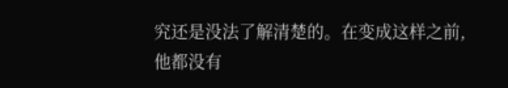究还是没法了解清楚的。在变成这样之前,他都没有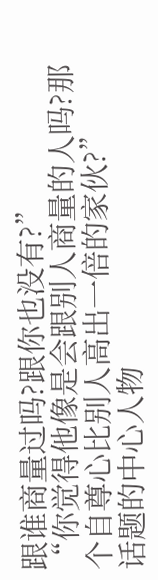跟谁商量过吗?跟你也没有?”
“你觉得他像是会跟别人商量的人吗?那个自尊心比别人高出一倍的家伙?”
话题的中心人物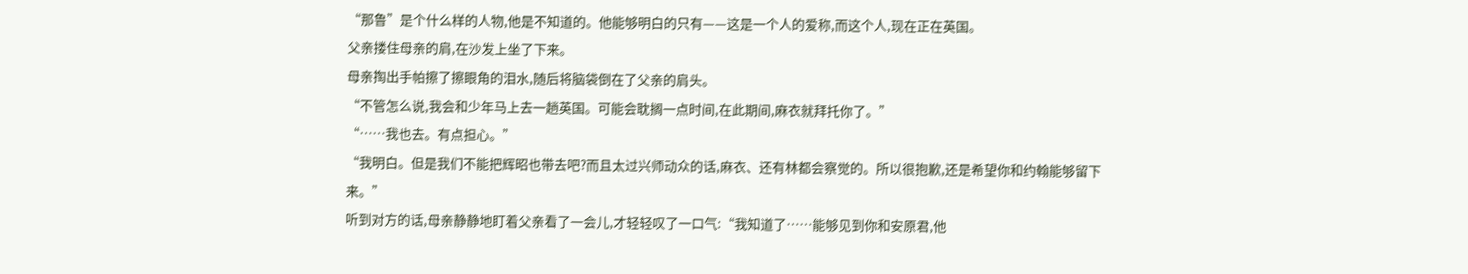“那鲁”是个什么样的人物,他是不知道的。他能够明白的只有——这是一个人的爱称,而这个人,现在正在英国。
父亲搂住母亲的肩,在沙发上坐了下来。
母亲掏出手帕擦了擦眼角的泪水,随后将脑袋倒在了父亲的肩头。
“不管怎么说,我会和少年马上去一趟英国。可能会耽搁一点时间,在此期间,麻衣就拜托你了。”
“……我也去。有点担心。”
“我明白。但是我们不能把辉昭也带去吧?而且太过兴师动众的话,麻衣、还有林都会察觉的。所以很抱歉,还是希望你和约翰能够留下来。”
听到对方的话,母亲静静地盯着父亲看了一会儿,才轻轻叹了一口气:“我知道了……能够见到你和安原君,他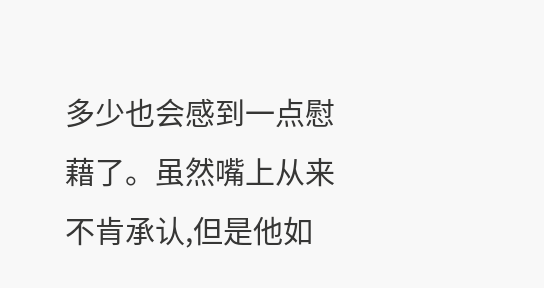多少也会感到一点慰藉了。虽然嘴上从来不肯承认,但是他如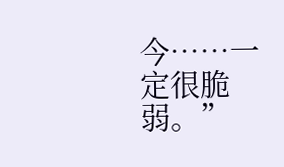今……一定很脆弱。”